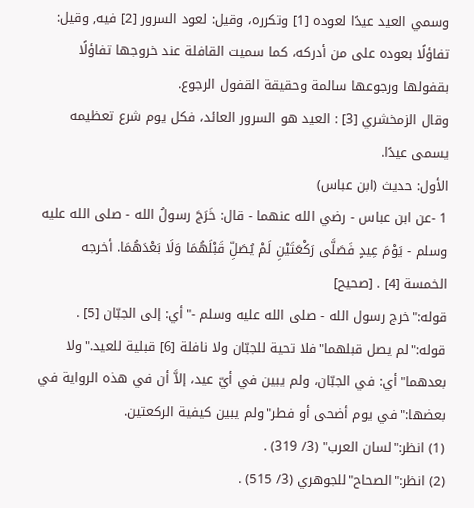وسمي العيد عيدًا لعوده [1] وتكرره، وقيل: لعود السرور [2] فيه, وقيل: تفاؤلًا بعوده على من أدركه، كما سميت القافلة عند خروجها تفاؤلًا بقفولها ورجوعها سالمة وحقيقة القفول الرجوع.
وقال الزمخشري [3] : العيد هو السرور العائد، فكل يوم شرع تعظيمه يسمى عيدًا.
الأول: حديث (ابن عباس)
1 -عن ابن عباس - رضي الله عنهما - قال: خَرَجَ رسولُ الله - صلى الله عليه وسلم - يَوْمَ عِيدٍ فَصَلَّى رَكْعَتَيْنِ لَمْ يُصَلِّ قَبْلَهُمَا وَلَا بَعْدَهُمَا. أخرجه الخمسة [4] . [صحيح]
قوله:"خرج رسول الله - صلى الله عليه وسلم -"أي: إلى الجبّان [5] .
قوله:"لم يصل قبلهما"فلا تحية للجبّان ولا نافلة [6] قبلية للعيد."ولا بعدهما"أي: في الجبّان، ولم يبين في أيّ عيد، إلاَّ أن في هذه الرواية في بعضها:"في يوم أضحى أو فطر"ولم يبين كيفية الركعتين.
(1) انظر:"لسان العرب" (3/ 319) .
(2) انظر:"الصحاح"للجوهري (3/ 515) .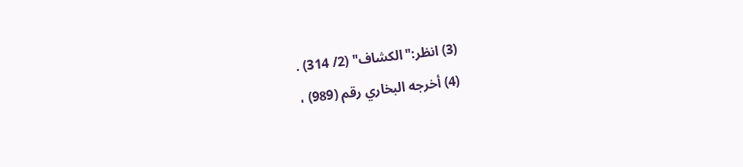(3) انظر:"الكشاف" (2/ 314) .
(4) أخرجه البخاري رقم (989) ،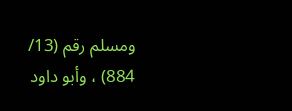ومسلم رقم (13/ 884) ، وأبو داود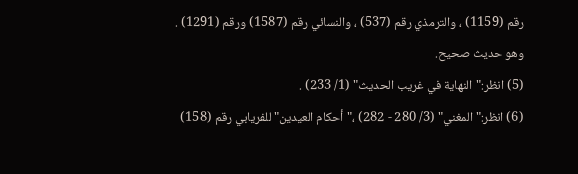رقم (1159) ، والترمذي رقم (537) ، والنسائي رقم (1587) ورقم (1291) .
وهو حديث صحيح.
(5) انظر:"النهاية في غريب الحديث" (1/ 233) .
(6) انظر:"المغني" (3/ 280 - 282) ،"أحكام العيدين"للفريابي رقم (158)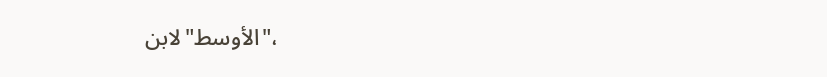،"الأوسط"لابن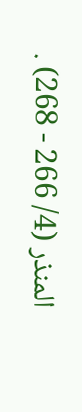المنذر (4/ 266 - 268) .